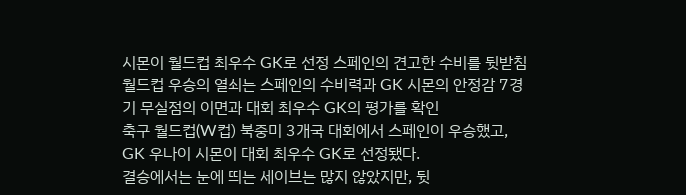시몬이 월드컵 최우수 GK로 선정 스페인의 견고한 수비를 뒷받침
월드컵 우승의 열쇠는 스페인의 수비력과 GK 시몬의 안정감 7경기 무실점의 이면과 대회 최우수 GK의 평가를 확인
축구 월드컵(W컵) 북중미 3개국 대회에서 스페인이 우승했고, GK 우나이 시몬이 대회 최우수 GK로 선정됐다.
결승에서는 눈에 띄는 세이브는 많지 않았지만, 뒷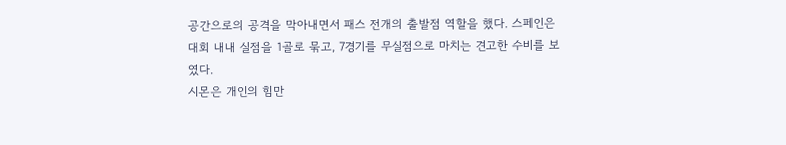공간으로의 공격을 막아내면서 패스 전개의 출발점 역할을 했다. 스페인은 대회 내내 실점을 1골로 묶고, 7경기를 무실점으로 마치는 견고한 수비를 보였다.
시몬은 개인의 힘만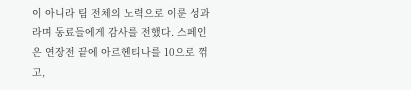이 아니라 팀 전체의 노력으로 이룬 성과라며 동료들에게 감사를 전했다. 스페인은 연장전 끝에 아르헨티나를 10으로 꺾고,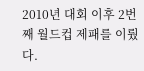2010년 대회 이후 2번째 월드컵 제패를 이뤘다.